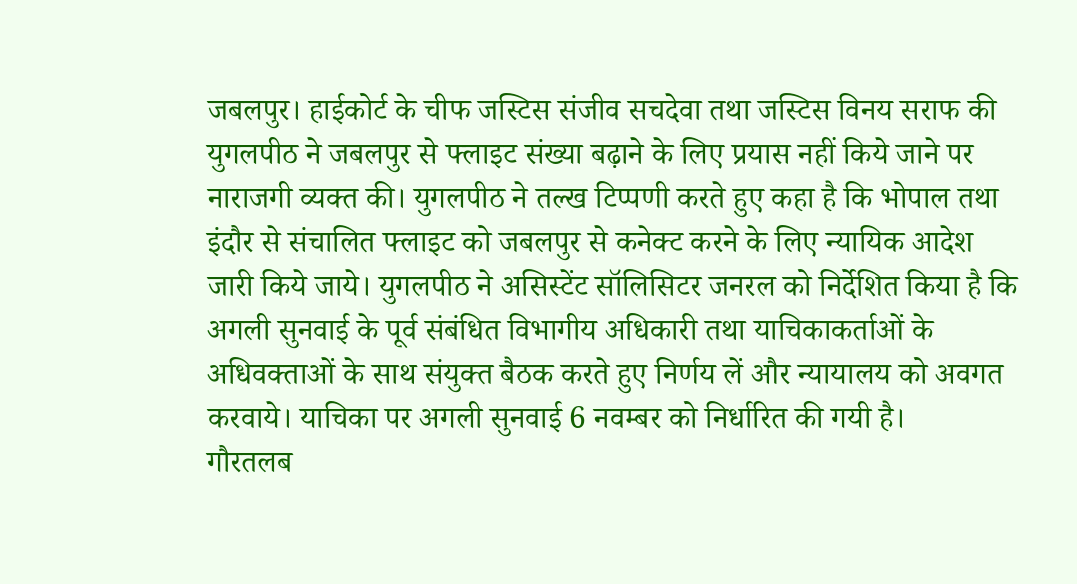जबलपुर। हाईकोर्ट के चीफ जस्टिस संजीव सचदेवा तथा जस्टिस विनय सराफ की युगलपीठ ने जबलपुर से फ्लाइट संख्या बढ़ाने के लिए प्रयास नहीं किये जाने पर नाराजगी व्यक्त की। युगलपीठ ने तल्ख टिप्पणी करते हुए कहा है कि भोपाल तथा इंदौर से संचालित फ्लाइट को जबलपुर से कनेक्ट करने के लिए न्यायिक आदेश जारी किये जाये। युगलपीठ ने असिस्टेंट सॉलिसिटर जनरल को निर्देशित किया है कि अगली सुनवाई के पूर्व संबंधित विभागीय अधिकारी तथा याचिकाकर्ताओं के अधिवक्ताओं के साथ संयुक्त बैठक करते हुए निर्णय लें और न्यायालय को अवगत करवाये। याचिका पर अगली सुनवाई 6 नवम्बर को निर्धारित की गयी है।
गौरतलब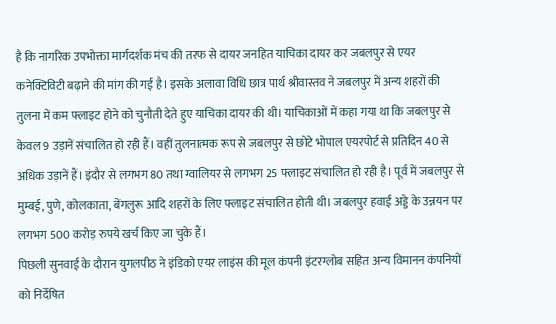है कि नागरिक उपभोक्ता मार्गदर्शक मंच की तरफ से दायर जनहित याचिका दायर कर जबलपुर से एयर कनेक्टिविटी बढ़ाने की मांग की गई है। इसके अलावा विधि छात्र पार्थ श्रीवास्तव ने जबलपुर में अन्य शहरों की तुलना में कम फ्लाइट होने को चुनौती देते हुए याचिका दायर की थी। याचिकाओं में कहा गया था कि जबलपुर से केवल 9 उड़ानें संचालित हो रही हैं। वहीं तुलनात्मक रूप से जबलपुर से छोटे भोपाल एयरपोर्ट से प्रतिदिन 40 से अधिक उड़ानें हैं। इंदौर से लगभग 80 तथा ग्वालियर से लगभग 25 फ्लाइट संचालित हो रही है। पूर्व में जबलपुर से मुम्बई, पुणे, कोलकाता, बेंगलुरू आदि शहरों के लिए फ्लाइट संचालित होती थी। जबलपुर हवाई अड्डे के उन्नयन पर लगभग 500 करोड़ रुपये खर्च किए जा चुके हैं।
पिछली सुनवाई के दौरान युगलपीठ ने इंडिको एयर लाइंस की मूल कंपनी इंटरग्लोब सहित अन्य विमानन कंपनियों को निर्देषित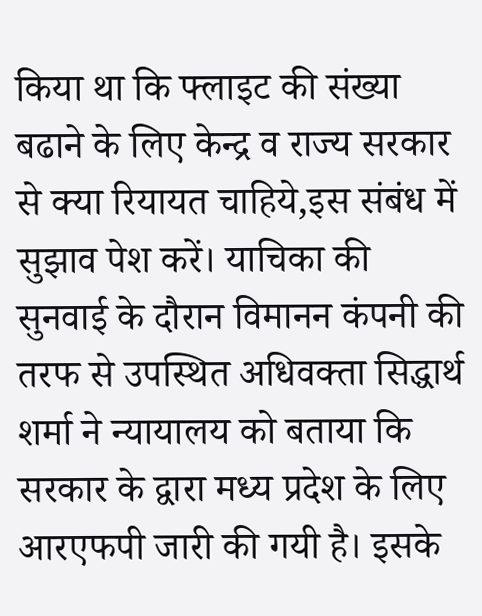किया था कि फ्लाइट की संख्या बढाने के लिए केन्द्र व राज्य सरकार से क्या रियायत चाहिये,इस संबंध में सुझाव पेश करें। याचिका की सुनवाई के दौरान विमानन कंपनी की तरफ से उपस्थित अधिवक्ता सिद्धार्थ शर्मा ने न्यायालय को बताया कि सरकार के द्वारा मध्य प्रदेश के लिए आरएफपी जारी की गयी है। इसके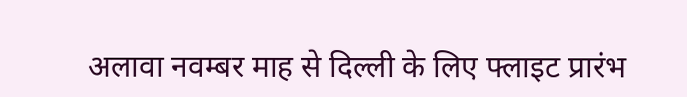अलावा नवम्बर माह से दिल्ली के लिए फ्लाइट प्रारंभ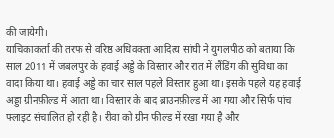की जायेगी।
याचिकाकर्ता की तरफ से वरिष्ठ अधिवक्ता आदित्य सांघी ने युगलपीठ को बताया कि साल 2011 में जबलपुर के हवाई अड्डे के विस्तार और रात में लैंडिंग की सुविधा का वादा किया था। हवाई अड्डे का चार साल पहले विस्तार हुआ था। इसके पहले यह हवाई अड्डा ग्रीनफ़ील्ड में आता था। विस्तार के बाद ब्राउनफ़ील्ड में आ गया और सिर्फ पांच फ्लाइट संचालित हो रही है। रीवा को ग्रीन फील्ड में रखा गया है और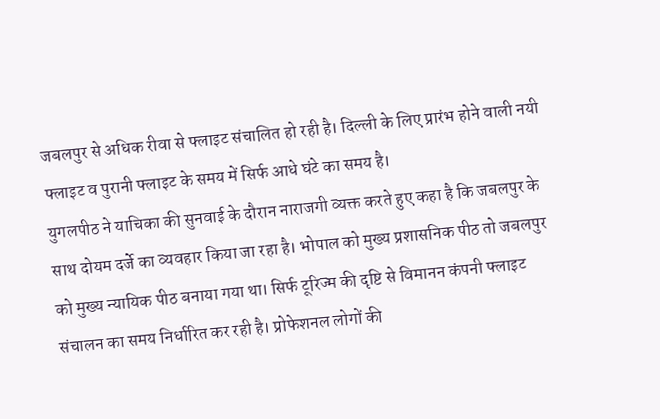जबलपुर से अधिक रीवा से फ्लाइट संचालित हो रही है। दिल्ली के लिए प्रारंभ होने वाली नयी फ्लाइट व पुरानी फ्लाइट के समय में सिर्फ आधे घंटे का समय है।
युगलपीठ ने याचिका की सुनवाई के दौरान नाराजगी व्यक्त करते हुए कहा है कि जबलपुर के साथ दोयम दर्जे का व्यवहार किया जा रहा है। भोपाल को मुख्य प्रशासनिक पीठ तो जबलपुर को मुख्य न्यायिक पीठ बनाया गया था। सिर्फ टूरिज्म की दृष्टि से विमानन कंपनी फ्लाइट संचालन का समय निर्धारित कर रही है। प्रोफेशनल लोगों की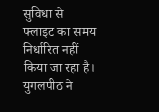सुविधा से फ्लाइट का समय निर्धारित नहीं किया जा रहा है। युगलपीठ ने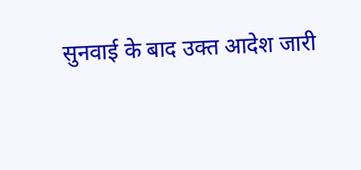सुनवाई के बाद उक्त आदेश जारी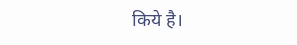किये है।